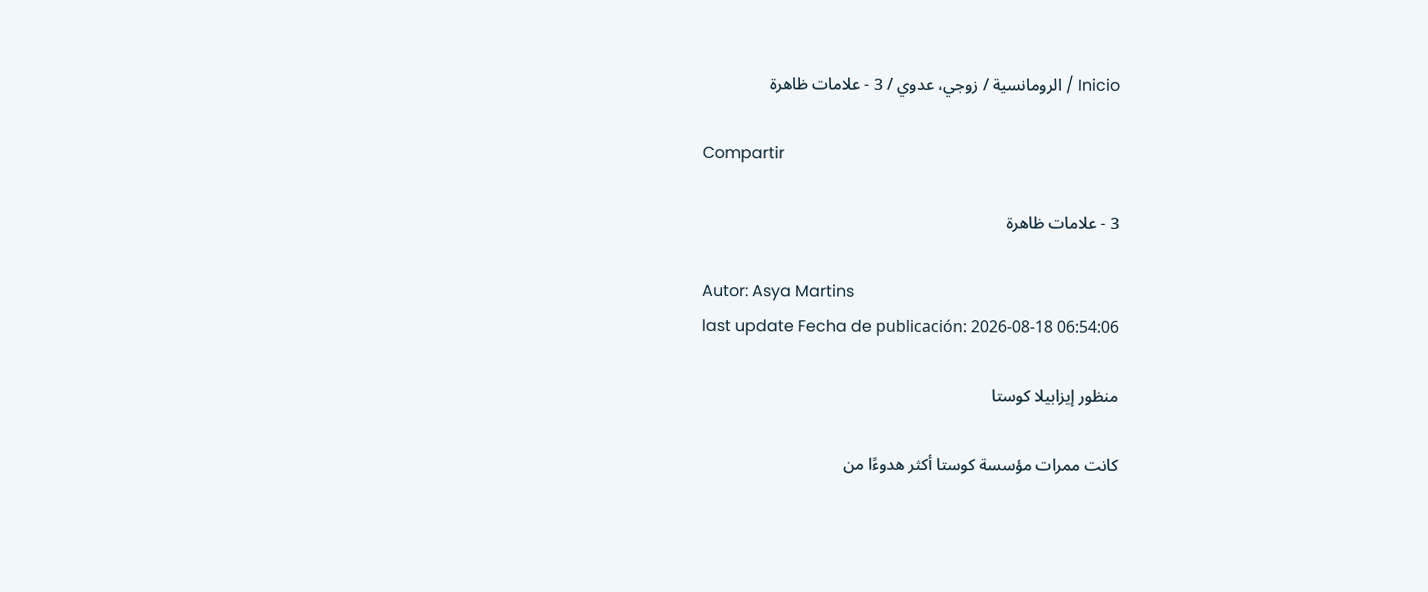Inicio / الرومانسية / زوجي، عدوي / 3 - علامات ظاهرة

Compartir

3 - علامات ظاهرة

Autor: Asya Martins
last update Fecha de publicación: 2026-08-18 06:54:06

منظور إيزابيلا كوستا

كانت ممرات مؤسسة كوستا أكثر هدوءًا من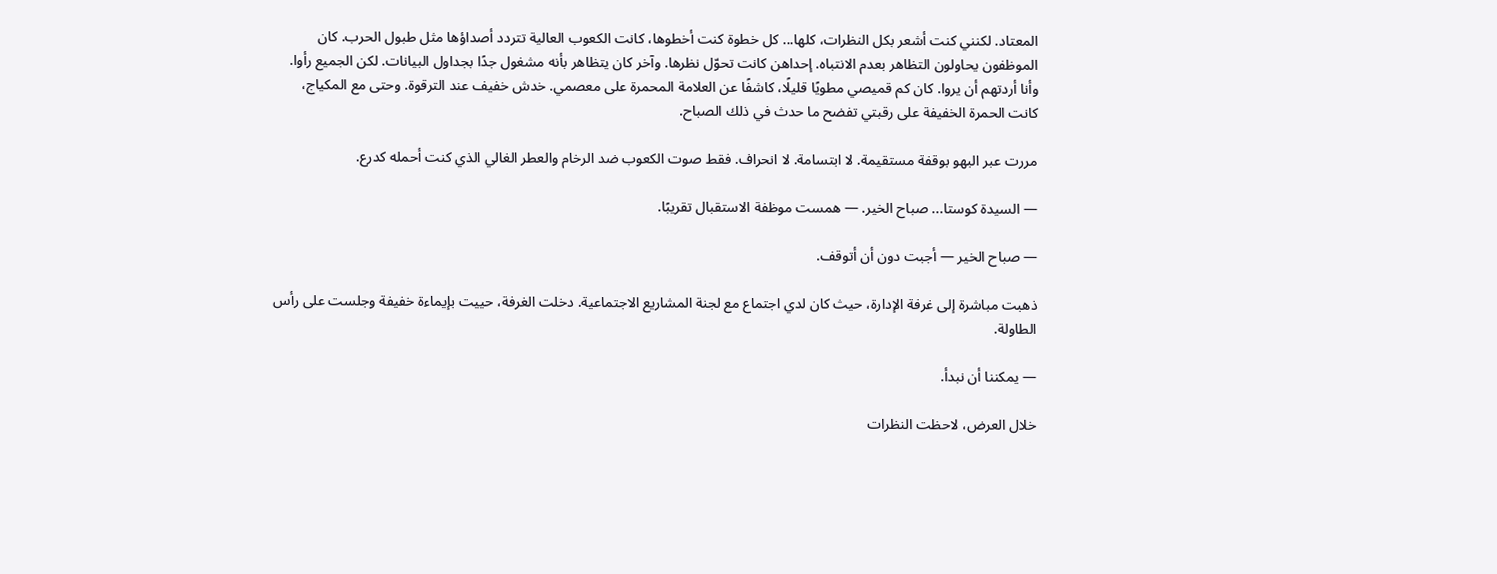المعتاد. لكنني كنت أشعر بكل النظرات، كلها... كل خطوة كنت أخطوها، كانت الكعوب العالية تتردد أصداؤها مثل طبول الحرب. كان الموظفون يحاولون التظاهر بعدم الانتباه. إحداهن كانت تحوّل نظرها. وآخر كان يتظاهر بأنه مشغول جدًا بجداول البيانات. لكن الجميع رأوا. وأنا أردتهم أن يروا. كان كم قميصي مطويًا قليلًا، كاشفًا عن العلامة المحمرة على معصمي. خدش خفيف عند الترقوة. وحتى مع المكياج، كانت الحمرة الخفيفة على رقبتي تفضح ما حدث في ذلك الصباح.

مررت عبر البهو بوقفة مستقيمة. لا ابتسامة. لا انحراف. فقط صوت الكعوب ضد الرخام والعطر الغالي الذي كنت أحمله كدرع.

— السيدة كوستا... صباح الخير. — همست موظفة الاستقبال تقريبًا.

— صباح الخير — أجبت دون أن أتوقف.

ذهبت مباشرة إلى غرفة الإدارة، حيث كان لدي اجتماع مع لجنة المشاريع الاجتماعية. دخلت الغرفة، حييت بإيماءة خفيفة وجلست على رأس الطاولة.

— يمكننا أن نبدأ.

خلال العرض، لاحظت النظرات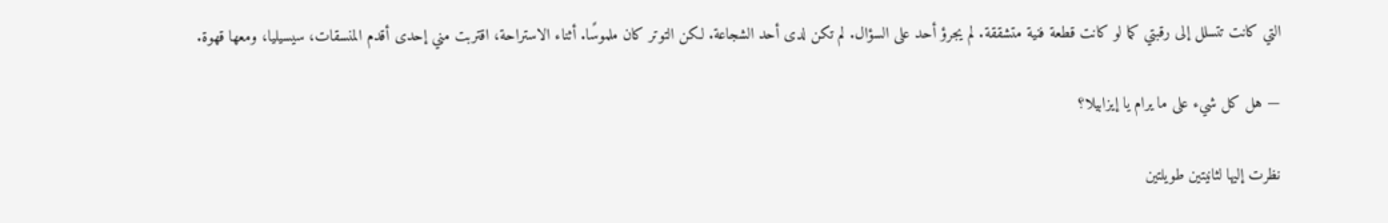التي كانت تتسلل إلى رقبتي كما لو كانت قطعة فنية متشققة. لم يجرؤ أحد على السؤال. لم تكن لدى أحد الشجاعة. لكن التوتر كان ملموسًا. أثناء الاستراحة، اقتربت مني إحدى أقدم المنسقات، سيسيليا، ومعها قهوة.

— هل كل شيء على ما يرام يا إيزابيلا؟

نظرت إليها لثانيتين طويلتين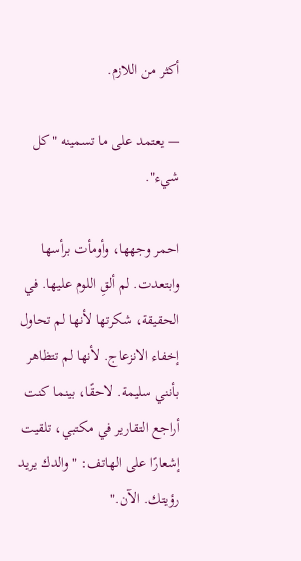أكثر من اللازم.

— يعتمد على ما تسمينه "كل شيء".

احمر وجهها، وأومأت برأسها وابتعدت. لم ألقِ اللوم عليها. في الحقيقة، شكرتها لأنها لم تحاول إخفاء الانزعاج. لأنها لم تتظاهر بأنني سليمة. لاحقًا، بينما كنت أراجع التقارير في مكتبي، تلقيت إشعارًا على الهاتف: "والدك يريد رؤيتك. الآن."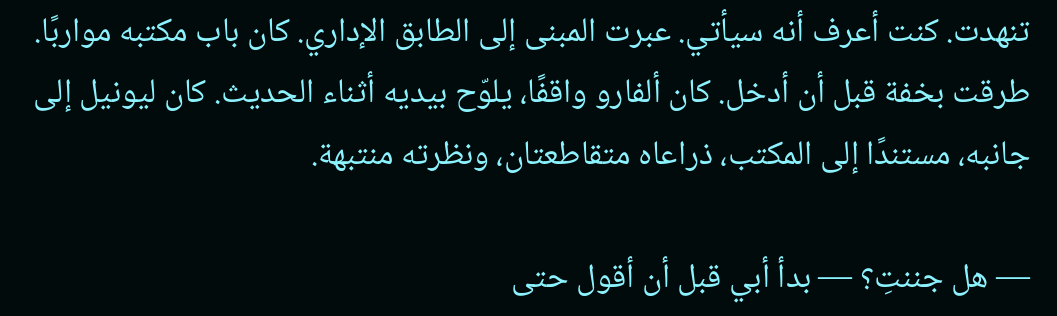تنهدت. كنت أعرف أنه سيأتي. عبرت المبنى إلى الطابق الإداري. كان باب مكتبه مواربًا. طرقت بخفة قبل أن أدخل. كان ألفارو واقفًا، يلوّح بيديه أثناء الحديث. كان ليونيل إلى جانبه، مستندًا إلى المكتب، ذراعاه متقاطعتان، ونظرته منتبهة.

— هل جننتِ؟ — بدأ أبي قبل أن أقول حتى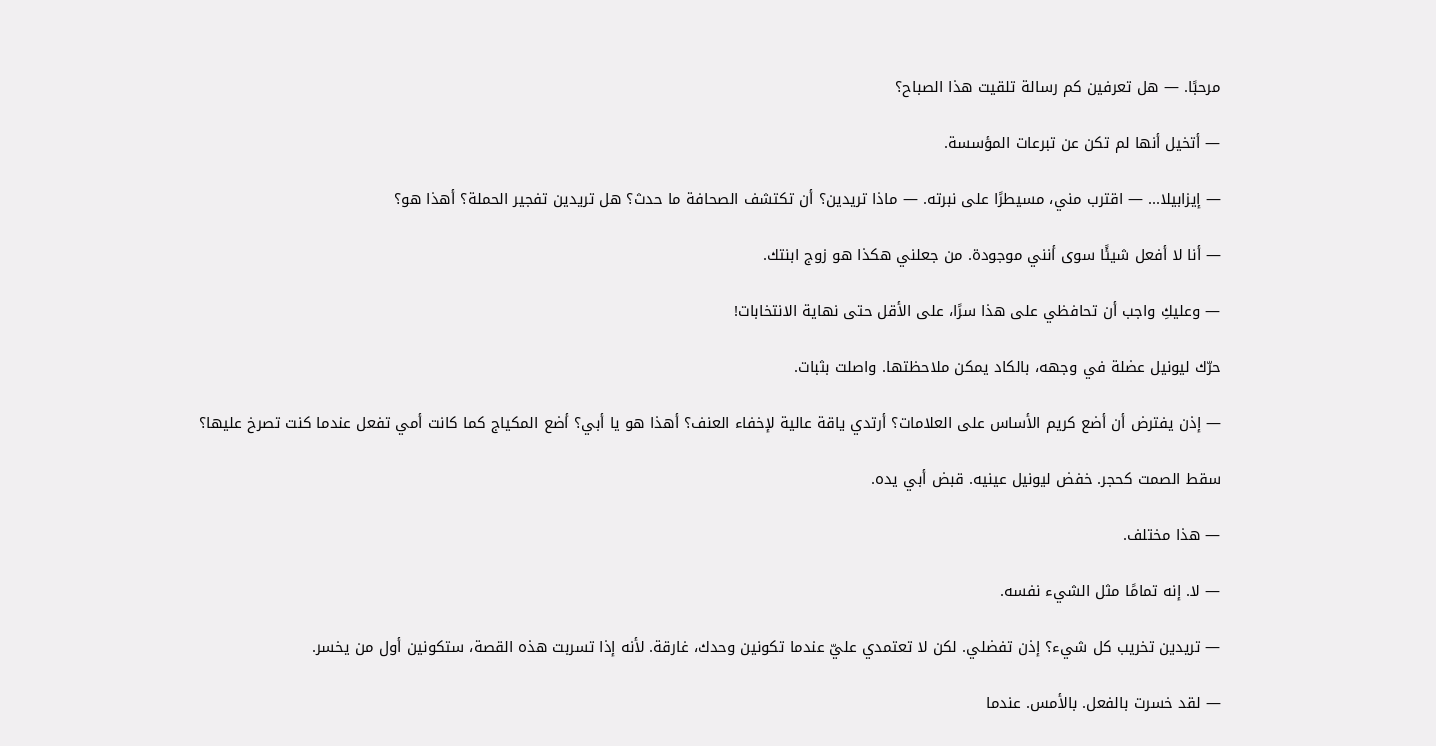مرحبًا. — هل تعرفين كم رسالة تلقيت هذا الصباح؟

— أتخيل أنها لم تكن عن تبرعات المؤسسة.

— إيزابيلا... — اقترب مني، مسيطرًا على نبرته. — ماذا تريدين؟ أن تكتشف الصحافة ما حدث؟ هل تريدين تفجير الحملة؟ أهذا هو؟

— أنا لا أفعل شيئًا سوى أنني موجودة. من جعلني هكذا هو زوج ابنتك.

— وعليكِ واجب أن تحافظي على هذا سرًا، على الأقل حتى نهاية الانتخابات!

حرّك ليونيل عضلة في وجهه، بالكاد يمكن ملاحظتها. واصلت بثبات.

— إذن يفترض أن أضع كريم الأساس على العلامات؟ أرتدي ياقة عالية لإخفاء العنف؟ أهذا هو يا أبي؟ أضع المكياج كما كانت أمي تفعل عندما كنت تصرخ عليها؟

سقط الصمت كحجر. خفض ليونيل عينيه. قبض أبي يده.

— هذا مختلف.

— لا. إنه تمامًا مثل الشيء نفسه.

— تريدين تخريب كل شيء؟ إذن تفضلي. لكن لا تعتمدي عليّ عندما تكونين وحدك، غارقة. لأنه إذا تسربت هذه القصة، ستكونين أول من يخسر.

— لقد خسرت بالفعل. بالأمس. عندما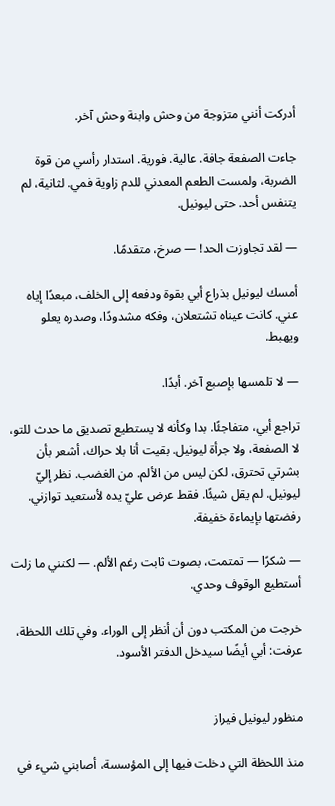أدركت أنني متزوجة من وحش وابنة وحش آخر.

جاءت الصفعة جافة. عالية. فورية. استدار رأسي من قوة الضربة، ولمست الطعم المعدني للدم زاوية فمي. لثانية، لم يتنفس أحد. حتى ليونيل.

— لقد تجاوزت الحد! — صرخ، متقدمًا.

أمسك ليونيل بذراع أبي بقوة ودفعه إلى الخلف، مبعدًا إياه عني. كانت عيناه تشتعلان، وفكه مشدودًا، وصدره يعلو ويهبط.

— لا تلمسها بإصبع آخر. أبدًا.

تراجع أبي، متفاجئًا. بدا وكأنه لا يستطيع تصديق ما حدث للتو، لا الصفعة، ولا جرأة ليونيل. بقيت أنا بلا حراك، أشعر بأن بشرتي تحترق، لكن ليس من الألم. من الغضب. نظر إليّ ليونيل. لم يقل شيئًا. فقط عرض عليّ يده لأستعيد توازني. رفضتها بإيماءة خفيفة.

— شكرًا — تمتمت، بصوت ثابت رغم الألم. — لكنني ما زلت أستطيع الوقوف وحدي.

خرجت من المكتب دون أن أنظر إلى الوراء. وفي تلك اللحظة، عرفت: أبي أيضًا سيدخل الدفتر الأسود.


منظور ليونيل فيراز

منذ اللحظة التي دخلت فيها إلى المؤسسة، أصابني شيء في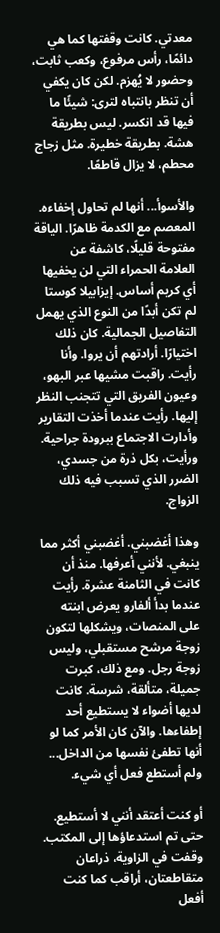معدتي. كانت وقفتها كما هي دائمًا، رأس مرفوع، وكعب ثابت، وحضور لا يُهزم. لكن كان يكفي أن تنظر بانتباه لترى: شيئًا ما فيها قد انكسر. ليس بطريقة هشة. بطريقة خطيرة. مثل زجاج محطم، لا يزال قاطعًا.

والأسوأ... أنها لم تحاول إخفاءه. المعصم مع الكدمة ظاهرًا. الياقة مفتوحة قليلًا، كاشفة عن العلامة الحمراء التي لن يخفيها أي كريم أساس. إيزابيلا كوستا لم تكن أبدًا من النوع الذي يهمل التفاصيل الجمالية. كان ذلك اختيارًا. أرادتهم أن يروا. وأنا رأيت. راقبت مشيها عبر البهو، وعيون الفريق التي تتجنب النظر إليها. رأيت عندما أخذت التقارير وأدارت الاجتماع ببرودة جراحية. ورأيت، بكل ذرة من جسدي، الضرر الذي تسبب فيه ذلك الزواج.

وهذا أغضبني. أغضبني أكثر مما ينبغي. لأنني أعرفها. منذ أن كانت في الثامنة عشرة. رأيت عندما بدأ ألفارو يعرض ابنته على المنصات، ويشكلها لتكون زوجة مرشح مستقبلي، وليس زوجة رجل. ومع ذلك، كبرت جميلة، متألقة، شرسة. كانت لديها أضواء لا يستطيع أحد إطفاءها. والآن كان الأمر كما لو أنها تطفئ نفسها من الداخل... ولم أستطع فعل أي شيء.

أو كنت أعتقد أنني لا أستطيع. حتى تم استدعاؤها إلى المكتب. وقفت في الزاوية، ذراعان متقاطعتان، أراقب كما كنت أفعل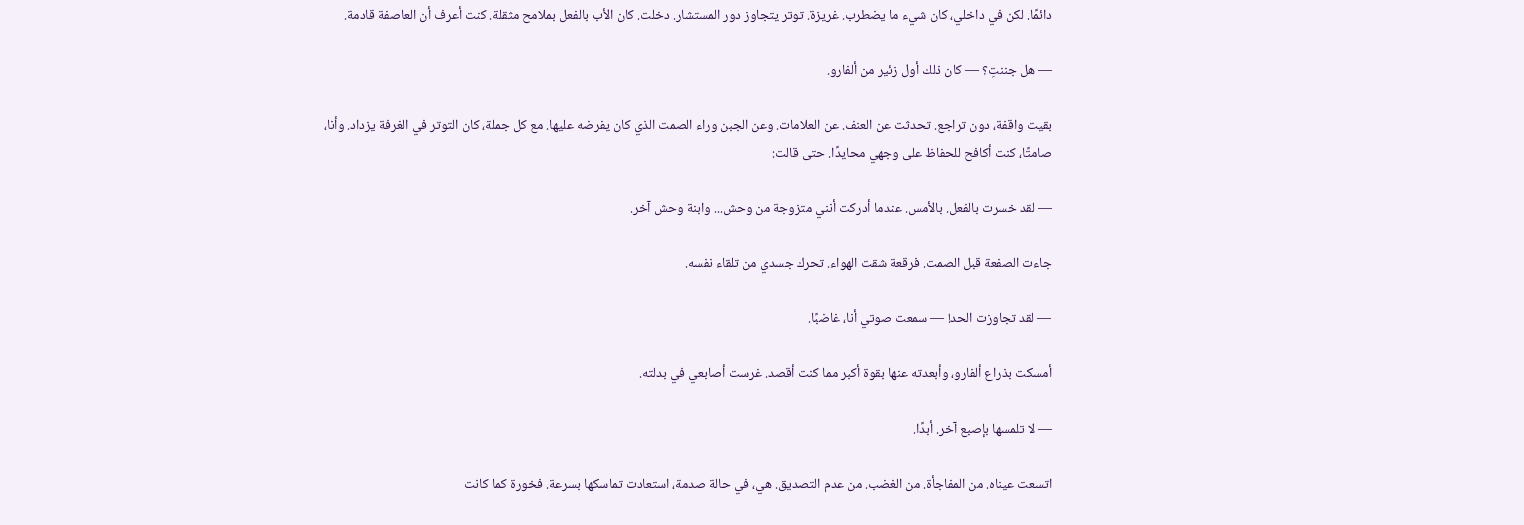دائمًا. لكن في داخلي، كان شيء ما يضطرب. غريزة. توتر يتجاوز دور المستشار. دخلت. كان الأب بالفعل بملامح مثقلة. كنت أعرف أن العاصفة قادمة.

— هل جننتِ؟ — كان ذلك أول زئير من ألفارو.

بقيت واقفة، دون تراجع. تحدثت عن العنف. عن العلامات. وعن الجبن وراء الصمت الذي كان يفرضه عليها. مع كل جملة، كان التوتر في الغرفة يزداد. وأنا، صامتًا، كنت أكافح للحفاظ على وجهي محايدًا. حتى قالت:

— لقد خسرت بالفعل. بالأمس. عندما أدركت أنني متزوجة من وحش... وابنة وحش آخر.

جاءت الصفعة قبل الصمت. فرقعة شقت الهواء. تحرك جسدي من تلقاء نفسه.

— لقد تجاوزت الحد! — سمعت صوتي أنا، غاضبًا.

أمسكت بذراع ألفارو، وأبعدته عنها بقوة أكبر مما كنت أقصد. غرست أصابعي في بدلته.

— لا تلمسها بإصبع آخر. أبدًا.

اتسعت عيناه. من المفاجأة. من الغضب. من عدم التصديق. هي، في حالة صدمة، استعادت تماسكها بسرعة. فخورة كما كانت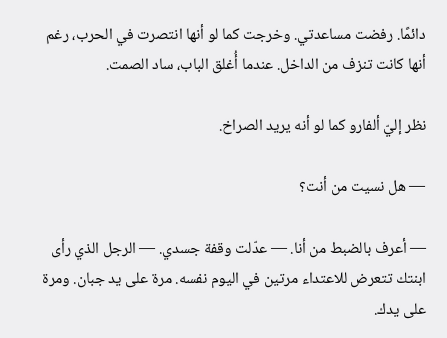دائمًا. رفضت مساعدتي. وخرجت كما لو أنها انتصرت في الحرب، رغم أنها كانت تنزف من الداخل. عندما أُغلق الباب، ساد الصمت.

نظر إليّ ألفارو كما لو أنه يريد الصراخ.

— هل نسيت من أنت؟

— أعرف بالضبط من أنا. — عدّلت وقفة جسدي. — الرجل الذي رأى ابنتك تتعرض للاعتداء مرتين في اليوم نفسه. مرة على يد جبان. ومرة على يدك.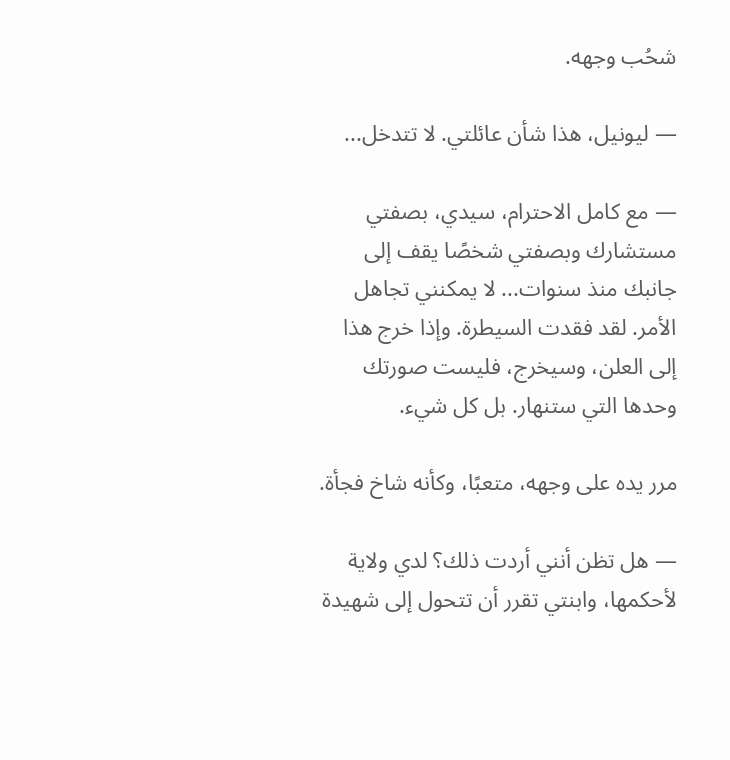شحُب وجهه.

— ليونيل، هذا شأن عائلتي. لا تتدخل...

— مع كامل الاحترام، سيدي، بصفتي مستشارك وبصفتي شخصًا يقف إلى جانبك منذ سنوات... لا يمكنني تجاهل الأمر. لقد فقدت السيطرة. وإذا خرج هذا إلى العلن، وسيخرج، فليست صورتك وحدها التي ستنهار. بل كل شيء.

مرر يده على وجهه، متعبًا، وكأنه شاخ فجأة.

— هل تظن أنني أردت ذلك؟ لدي ولاية لأحكمها، وابنتي تقرر أن تتحول إلى شهيدة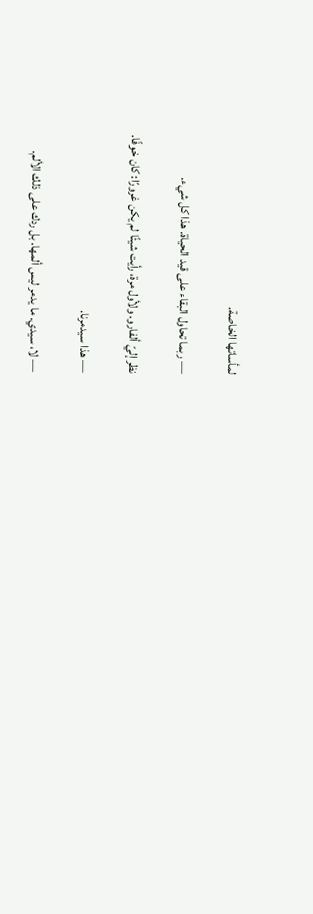لمأساتها الخاصة.

— ربما تحاول البقاء على قيد الحياة. هذا كل شيء.

نظر إليّ ألفارو. ولأول مرة، رأيت شيئًا لم يكن غرورًا: كان خوفًا.

— هذا سيدمرنا.

— لا، سيدي. ما يدمر ليس ألمها. بل ردك على ذلك الألم.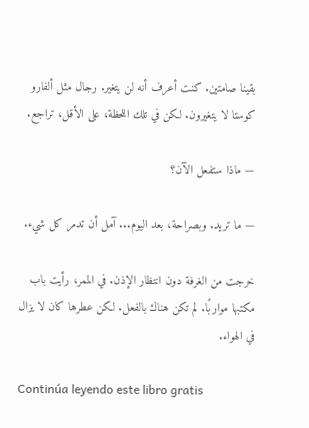بقينا صامتين. كنت أعرف أنه لن يتغير. رجال مثل ألفارو كوستا لا يتغيرون. لكن في تلك اللحظة، على الأقل، تراجع.

— ماذا ستفعل الآن؟

— ما تريد. وبصراحة، بعد اليوم... آمل أن تدمر كل شيء.

خرجت من الغرفة دون انتظار الإذن. في الممر، رأيت باب مكتبها مواربًا. لم تكن هناك بالفعل. لكن عطرها كان لا يزال في الهواء.

Continúa leyendo este libro gratis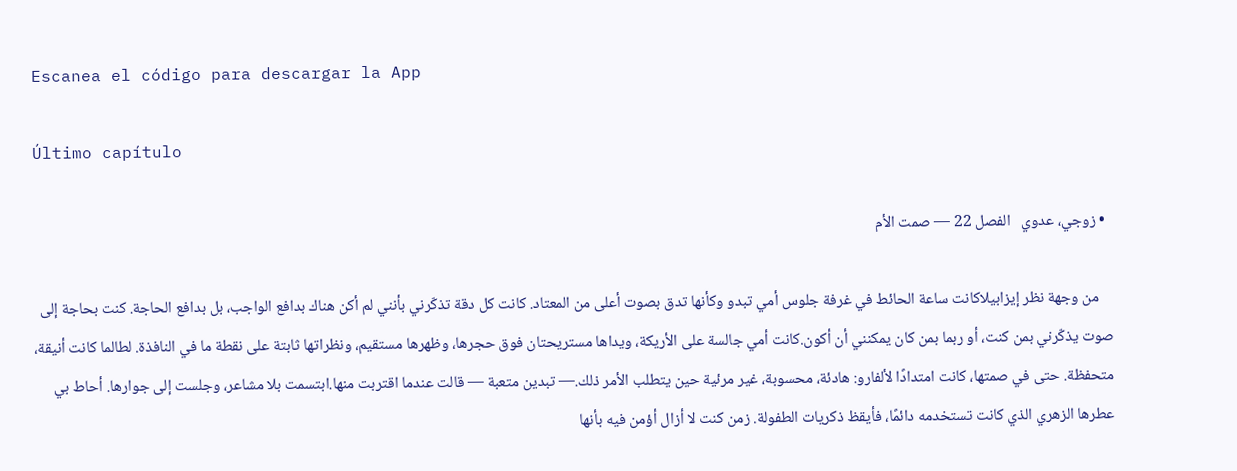Escanea el código para descargar la App

Último capítulo

  • زوجي، عدوي   الفصل 22 — صمت الأم

    من وجهة نظر إيزابيلاكانت ساعة الحائط في غرفة جلوس أمي تبدو وكأنها تدق بصوت أعلى من المعتاد. كانت كل دقة تذكّرني بأنني لم أكن هناك بدافع الواجب، بل بدافع الحاجة. كنت بحاجة إلى صوت يذكّرني بمن كنت، أو ربما بمن كان يمكنني أن أكون.كانت أمي جالسة على الأريكة، ويداها مستريحتان فوق حجرها، وظهرها مستقيم، ونظراتها ثابتة على نقطة ما في النافذة. لطالما كانت أنيقة، متحفظة. حتى في صمتها، كانت امتدادًا لألفارو: هادئة، محسوبة، غير مرئية حين يتطلب الأمر ذلك.— تبدين متعبة — قالت عندما اقتربت منها.ابتسمت بلا مشاعر، وجلست إلى جوارها. أحاط بي عطرها الزهري الذي كانت تستخدمه دائمًا، فأيقظ ذكريات الطفولة. زمن كنت لا أزال أؤمن فيه بأنها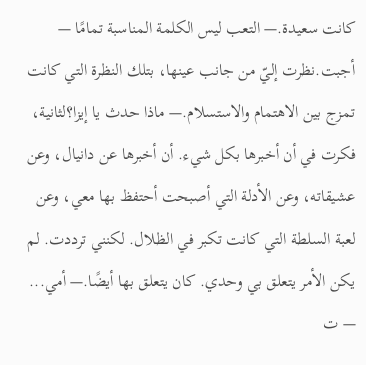كانت سعيدة.— التعب ليس الكلمة المناسبة تمامًا — أجبت.نظرت إليّ من جانب عينها، بتلك النظرة التي كانت تمزج بين الاهتمام والاستسلام.— ماذا حدث يا إيزا؟لثانية، فكرت في أن أخبرها بكل شيء. أن أخبرها عن دانيال، وعن عشيقاته، وعن الأدلة التي أصبحت أحتفظ بها معي، وعن لعبة السلطة التي كانت تكبر في الظلال. لكنني ترددت. لم يكن الأمر يتعلق بي وحدي. كان يتعلق بها أيضًا.— أمي... — ت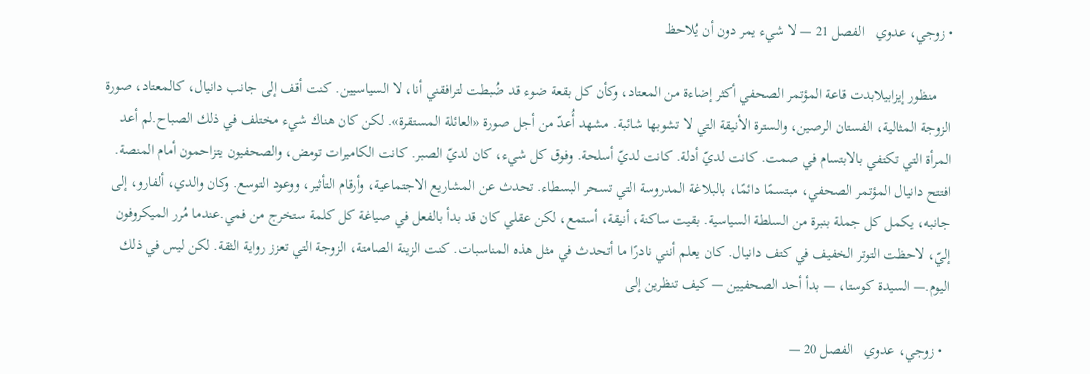• زوجي، عدوي   الفصل 21 — لا شيء يمر دون أن يُلاحظ

    منظور إيزابيلابدت قاعة المؤتمر الصحفي أكثر إضاءة من المعتاد، وكأن كل بقعة ضوء قد ضُبطت لترافقني أنا، لا السياسيين. كنت أقف إلى جانب دانيال، كالمعتاد، صورة الزوجة المثالية، الفستان الرصين، والسترة الأنيقة التي لا تشوبها شائبة. مشهد أُعدّ من أجل صورة «العائلة المستقرة». لكن كان هناك شيء مختلف في ذلك الصباح.لم أعد المرأة التي تكتفي بالابتسام في صمت. كانت لديّ أدلة. كانت لديّ أسلحة. وفوق كل شيء، كان لديّ الصبر. كانت الكاميرات تومض، والصحفيون يتزاحمون أمام المنصة. افتتح دانيال المؤتمر الصحفي، مبتسمًا دائمًا، بالبلاغة المدروسة التي تسحر البسطاء. تحدث عن المشاريع الاجتماعية، وأرقام التأثير، ووعود التوسع. وكان والدي، ألفارو، إلى جانبه، يكمل كل جملة بنبرة من السلطة السياسية. بقيت ساكنة، أنيقة، أستمع، لكن عقلي كان قد بدأ بالفعل في صياغة كل كلمة ستخرج من فمي.عندما مُرر الميكروفون إليّ، لاحظت التوتر الخفيف في كتف دانيال. كان يعلم أنني نادرًا ما أتحدث في مثل هذه المناسبات. كنت الزينة الصامتة، الزوجة التي تعزز رواية الثقة. لكن ليس في ذلك اليوم.— السيدة كوستا، — بدأ أحد الصحفيين — كيف تنظرين إلى

  • زوجي، عدوي   الفصل 20 —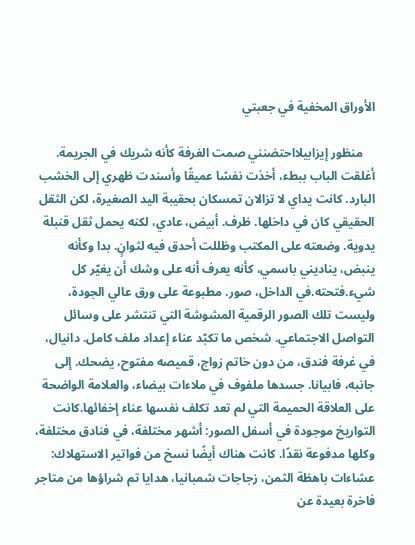الأوراق المخفية في جعبتي

    منظور إيزابيلااحتضنني صمت الغرفة كأنه شريك في الجريمة. أغلقت الباب ببطء، أخذت نفسًا عميقًا وأسندت ظهري إلى الخشب البارد. كانت يداي لا تزالان تمسكان بحقيبة اليد الصغيرة، لكن الثقل الحقيقي كان في داخلها. ظرف. أبيض، عادي، لكنه يحمل ثقل قنبلة يدوية. وضعته على المكتب وظللت أحدق فيه لثوانٍ. بدا وكأنه ينبض، يناديني باسمي، كأنه يعرف أنه على وشك أن يغيّر كل شيء.فتحته.في الداخل، صور. مطبوعة على ورق عالي الجودة، وليست تلك الصور الرقمية المشوشة التي تنتشر على وسائل التواصل الاجتماعي. شخص ما تكبّد عناء إعداد ملف كامل. دانيال، في غرفة فندق، من دون خاتم زواج، قميصه مفتوح، يضحك. إلى جانبه، فابيانا. جسدها ملفوف في ملاءات بيضاء، والعلامة الواضحة على العلاقة الحميمة التي لم تعد تكلف نفسها عناء إخفائها.كانت التواريخ موجودة في أسفل الصور: أشهر مختلفة، في فنادق مختلفة، وكلها مدفوعة نقدًا. كانت هناك أيضًا نسخ من فواتير الاستهلاك: عشاءات باهظة الثمن، زجاجات شمبانيا، هدايا تم شراؤها من متاجر فاخرة بعيدة عن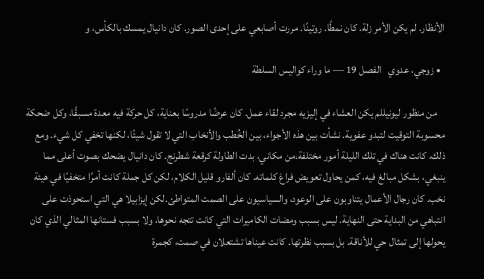الأنظار. لم يكن الأمر زلة. كان نمطًا. روتينًا. مررت أصابعي على إحدى الصور. كان دانيال يمسك بالكأس، و

  • زوجي، عدوي   الفصل 19 — ما وراء كواليس السلطة

    من منظور ليونيللم يكن العشاء في إليزيه مجرد لقاء عمل. كان عرضًا مدروسًا بعناية، كل حركة فيه معدة مسبقًا، وكل ضحكة محسوبة التوقيت لتبدو عفوية. نشأت بين هذه الأجواء، بين الخُطب والأنخاب التي لا تقول شيئًا، لكنها تخفي كل شيء. ومع ذلك، كانت هناك في تلك الليلة أمور مختلفة.من مكاني، بدت الطاولة كرقعة شطرنج. كان دانيال يضحك بصوت أعلى مما ينبغي، بشكل مبالغ فيه، كمن يحاول تعويض فراغ كلماته. كان ألفارو قليل الكلام، لكن كل جملة كانت أمرًا متخفيًا في هيئة نخب. كان رجال الأعمال يتناوبون على الوعود، والسياسيون على الصمت المتواطئ.لكن إيزابيلا هي التي استحوذت على انتباهي من البداية حتى النهاية. ليس بسبب ومضات الكاميرات التي كانت تتجه نحوها، ولا بسبب فستانها المثالي الذي كان يحولها إلى تمثال حي للأناقة. بل بسبب نظرتها. كانت عيناها تشتعلان في صمت، كجمرة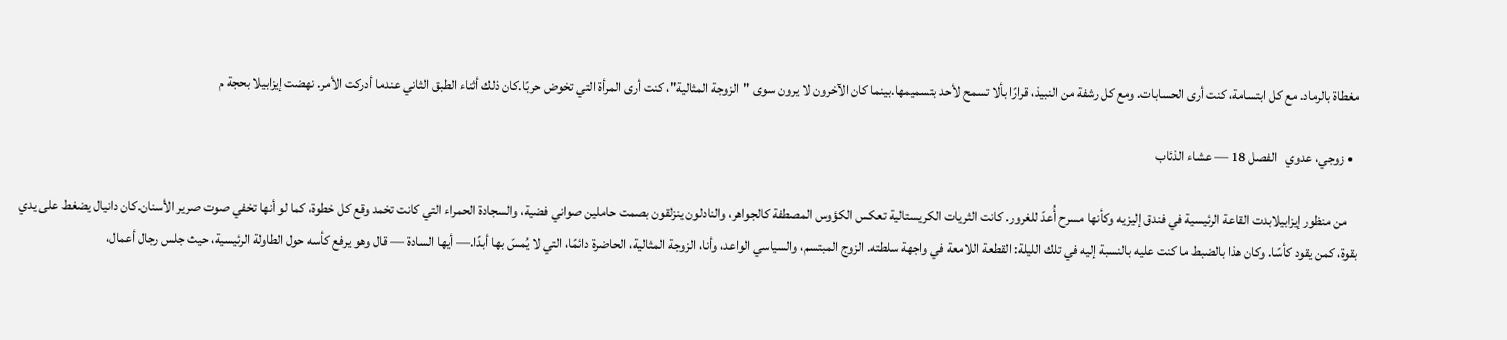مغطاة بالرماد. مع كل ابتسامة، كنت أرى الحسابات. ومع كل رشفة من النبيذ، قرارًا بألا تسمح لأحد بتسميمها.بينما كان الآخرون لا يرون سوى "الزوجة المثالية"، كنت أرى المرأة التي تخوض حربًا.كان ذلك أثناء الطبق الثاني عندما أدركت الأمر. نهضت إيزابيلا بحجة م

  • زوجي، عدوي   الفصل 18 — عشاء الذئاب

    من منظور إيزابيلابدت القاعة الرئيسية في فندق إليزيه وكأنها مسرح أُعدّ للغرور. كانت الثريات الكريستالية تعكس الكؤوس المصطفة كالجواهر، والنادلون ينزلقون بصمت حاملين صواني فضية، والسجادة الحمراء التي كانت تخمد وقع كل خطوة، كما لو أنها تخفي صوت صرير الأسنان.كان دانيال يضغط على يدي بقوة، كمن يقود كأسًا. وكان هذا بالضبط ما كنت عليه بالنسبة إليه في تلك الليلة: القطعة اللامعة في واجهة سلطته. الزوج المبتسم، والسياسي الواعد، وأنا، الزوجة المثالية، الحاضرة دائمًا، التي لا يُمسّ بها أبدًا.— أيها السادة — قال وهو يرفع كأسه حول الطاولة الرئيسية، حيث جلس رجال أعمال،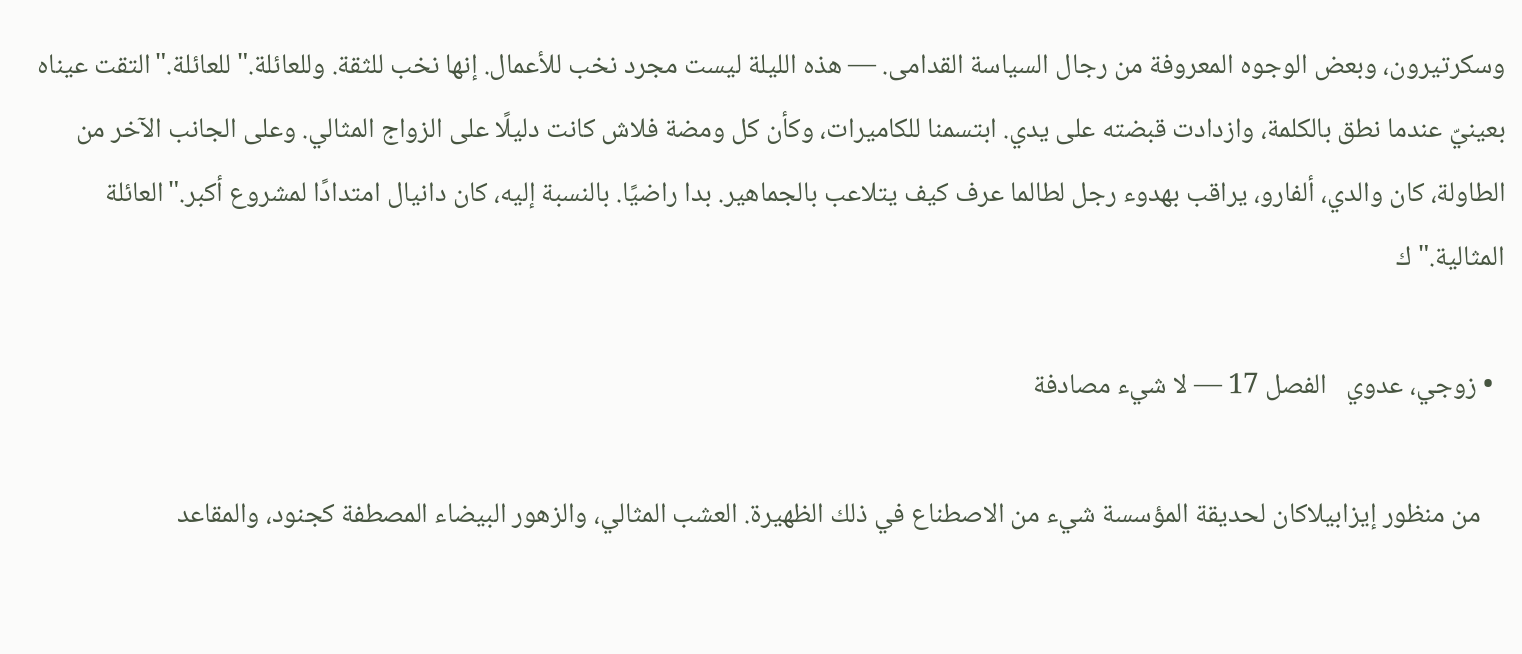وسكرتيرون، وبعض الوجوه المعروفة من رجال السياسة القدامى. — هذه الليلة ليست مجرد نخب للأعمال. إنها نخب للثقة. وللعائلة."للعائلة."التقت عيناه بعينيّ عندما نطق بالكلمة، وازدادت قبضته على يدي. ابتسمنا للكاميرات، وكأن كل ومضة فلاش كانت دليلًا على الزواج المثالي. وعلى الجانب الآخر من الطاولة، كان والدي، ألفارو، يراقب بهدوء رجل لطالما عرف كيف يتلاعب بالجماهير. بدا راضيًا. بالنسبة إليه، كان دانيال امتدادًا لمشروع أكبر."العائلة المثالية." ك

  • زوجي، عدوي   الفصل 17 — لا شيء مصادفة

    من منظور إيزابيلاكان لحديقة المؤسسة شيء من الاصطناع في ذلك الظهيرة. العشب المثالي، والزهور البيضاء المصطفة كجنود، والمقاعد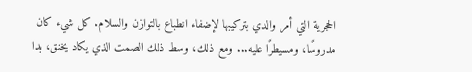الحجرية التي أمر والدي بتركيبها لإضفاء انطباع بالتوازن والسلام. كل شيء كان مدروسًا، ومسيطرًا عليه... ومع ذلك، وسط ذلك الصمت الذي يكاد يخنق، بدا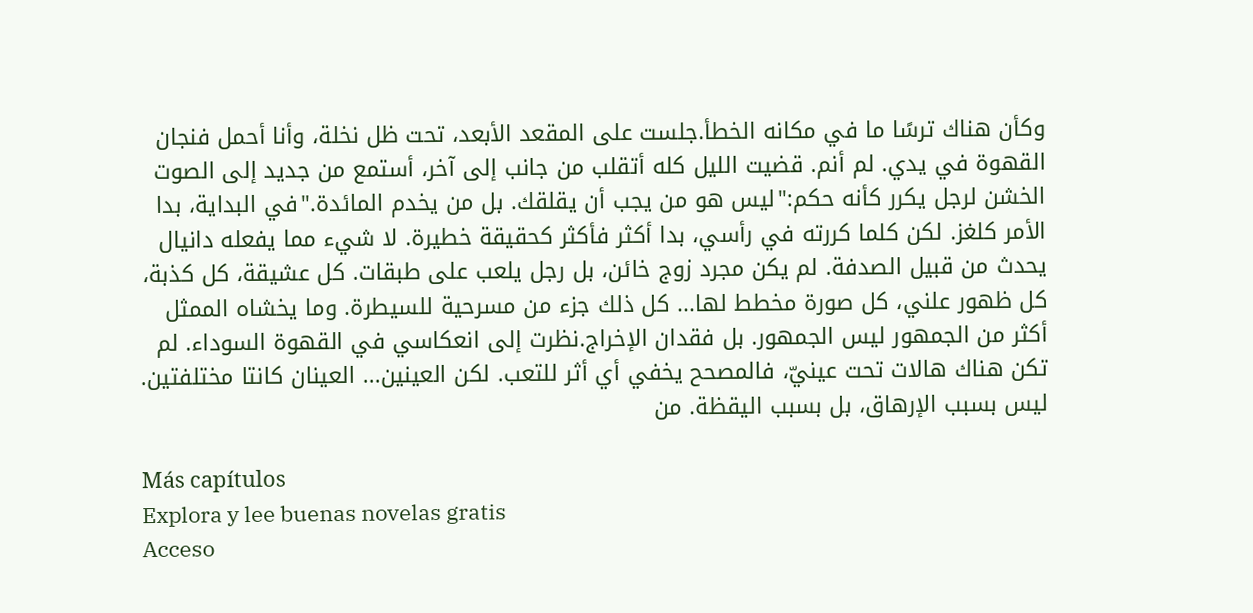وكأن هناك ترسًا ما في مكانه الخطأ.جلست على المقعد الأبعد، تحت ظل نخلة، وأنا أحمل فنجان القهوة في يدي. لم أنم. قضيت الليل كله أتقلب من جانب إلى آخر، أستمع من جديد إلى الصوت الخشن لرجل يكرر كأنه حكم:"ليس هو من يجب أن يقلقك. بل من يخدم المائدة."في البداية، بدا الأمر كلغز. لكن كلما كررته في رأسي، بدا أكثر فأكثر كحقيقة خطيرة. لا شيء مما يفعله دانيال يحدث من قبيل الصدفة. لم يكن مجرد زوج خائن، بل رجل يلعب على طبقات. كل عشيقة، كل كذبة، كل ظهور علني، كل صورة مخطط لها... كل ذلك جزء من مسرحية للسيطرة. وما يخشاه الممثل أكثر من الجمهور ليس الجمهور. بل فقدان الإخراج.نظرت إلى انعكاسي في القهوة السوداء. لم تكن هناك هالات تحت عينيّ، فالمصحح يخفي أي أثر للتعب. لكن العينين... العينان كانتا مختلفتين. ليس بسبب الإرهاق، بل بسبب اليقظة. من

Más capítulos
Explora y lee buenas novelas gratis
Acceso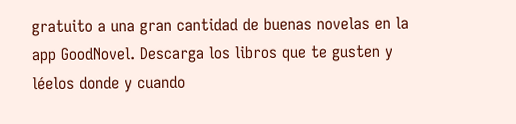gratuito a una gran cantidad de buenas novelas en la app GoodNovel. Descarga los libros que te gusten y léelos donde y cuando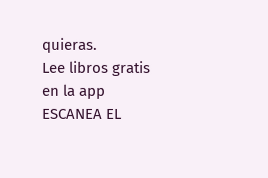quieras.
Lee libros gratis en la app
ESCANEA EL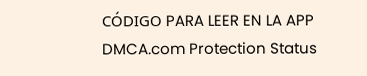CÓDIGO PARA LEER EN LA APP
DMCA.com Protection Status